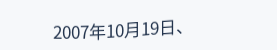2007年10月19日、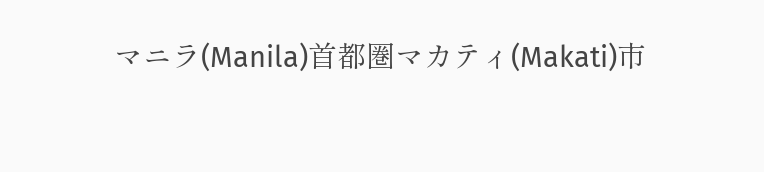マニラ(Manila)首都圏マカティ(Makati)市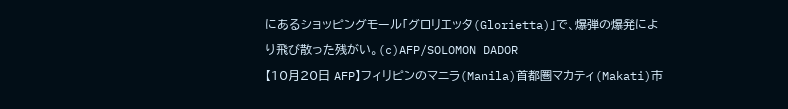にあるショッピングモール「グロリエッタ(Glorietta)」で、爆弾の爆発により飛び散った残がい。(c)AFP/SOLOMON DADOR
【10月20日 AFP】フィリピンのマニラ(Manila)首都圏マカティ(Makati)市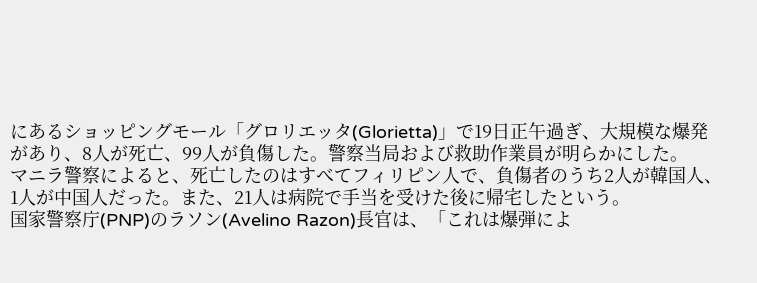にあるショッピングモール「グロリエッタ(Glorietta)」で19日正午過ぎ、大規模な爆発があり、8人が死亡、99人が負傷した。警察当局および救助作業員が明らかにした。
マニラ警察によると、死亡したのはすべてフィリピン人で、負傷者のうち2人が韓国人、1人が中国人だった。また、21人は病院で手当を受けた後に帰宅したという。
国家警察庁(PNP)のラソン(Avelino Razon)長官は、「これは爆弾によ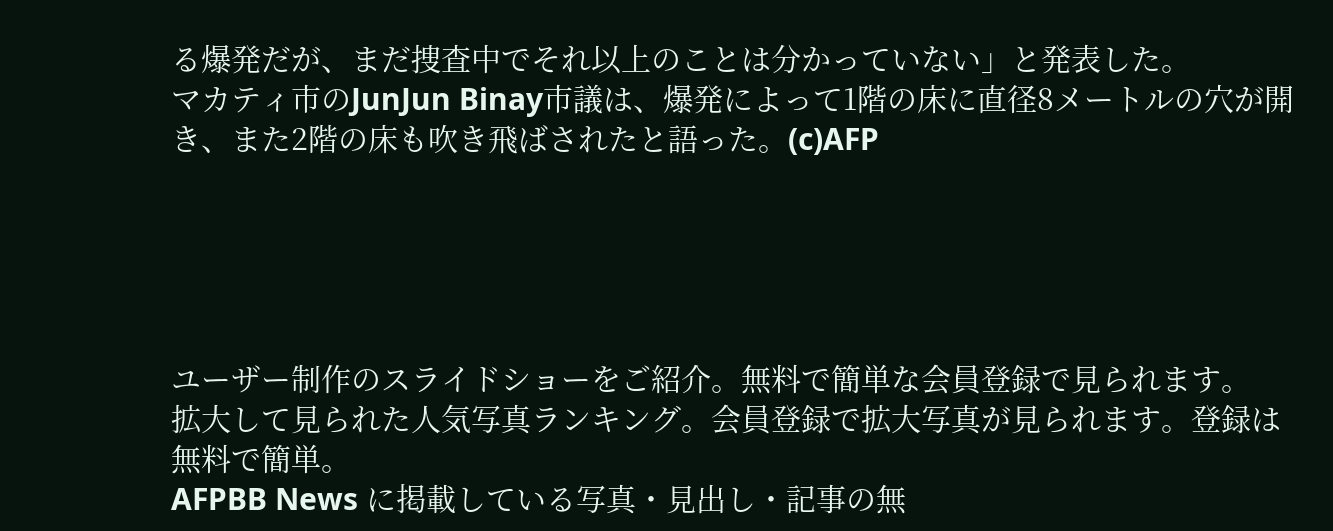る爆発だが、まだ捜査中でそれ以上のことは分かっていない」と発表した。
マカティ市のJunJun Binay市議は、爆発によって1階の床に直径8メートルの穴が開き、また2階の床も吹き飛ばされたと語った。(c)AFP





ユーザー制作のスライドショーをご紹介。無料で簡単な会員登録で見られます。
拡大して見られた人気写真ランキング。会員登録で拡大写真が見られます。登録は無料で簡単。
AFPBB News に掲載している写真・見出し・記事の無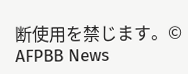断使用を禁じます。© AFPBB News